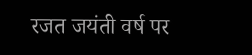रजत जयंती वर्ष पर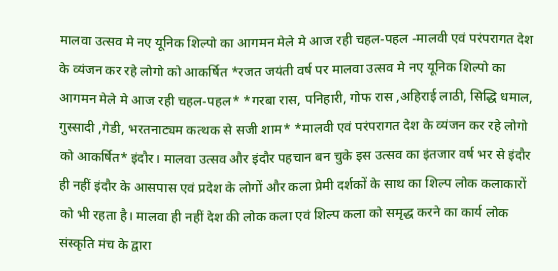मालवा उत्सव मे नए यूनिक शिल्पो का आगमन मेले मे आज रही चहल-पहल -मालवी एवं परंपरागत देश के व्यंजन कर रहे लोगो को आकर्षित *रजत जयंती वर्ष पर मालवा उत्सव मे नए यूनिक शिल्पो का आगमन मेले मे आज रही चहल-पहल* *गरबा रास, पनिहारी, गोफ रास ,अहिराई लाठी, सिद्धि धमाल, गुस्सादी ,गेडी, भरतनाट्यम कत्थक से सजी शाम* *मालवी एवं परंपरागत देश के व्यंजन कर रहे लोगो को आकर्षित* इंदौर। मालवा उत्सव और इंदौर पहचान बन चुके इस उत्सव का इंतजार वर्ष भर से इंदौर ही नहीं इंदौर के आसपास एवं प्रदेश के लोगों और कला प्रेमी दर्शकों के साथ का शिल्प लोक कलाकारों को भी रहता है। मालवा ही नहीं देश की लोक कला एवं शिल्प कला को समृद्ध करने का कार्य लोक संस्कृति मंच के द्वारा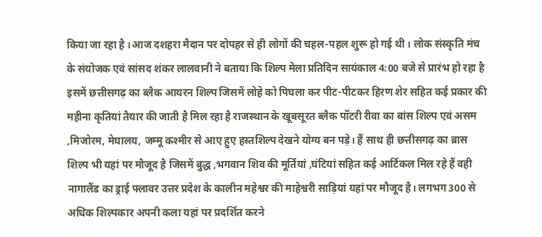किया जा रहा है ।आज दशहरा मैदान पर दोपहर से ही लोगों की चहल-पहल शुरू हो गई थी। लोक संस्कृति मंच के संयोजक एवं सांसद शंकर लालवानी ने बताया कि शिल्प मेला प्रतिदिन सायंकाल 4:00 बजे से प्रारंभ हो रहा है इसमें छत्तीसगढ़ का ब्लैक आयरन शिल्प जिसमें लोहे को पिघला कर पीट-पीटकर हिरण शेर सहित कई प्रकार की महीना कृतियां तैयार की जाती है मिल रहा है राजस्थान के खूबसूरत ब्लैक पॉटरी रीवा का बांस शिल्प एवं असम ,मिजोरम, मेघालय, जम्मू कश्मीर से आए हुए हस्तशिल्प देखने योग्य बन पड़े। हैं साथ ही छत्तीसगढ़ का ब्रास शिल्प भी यहां पर मौजूद है जिसमें बुद्ध ,भगवान शिव की मूर्तियां ,घंटियां सहित कई आर्टिकल मिल रहे हैं वही नागालैंड का ड्राई फ्लावर उत्तर प्रदेश के कालीन महेश्वर की माहेश्वरी साड़ियां यहां पर मौजूद है। लगभग 300 से अधिक शिल्पकार अपनी कला यहां पर प्रदर्शित करने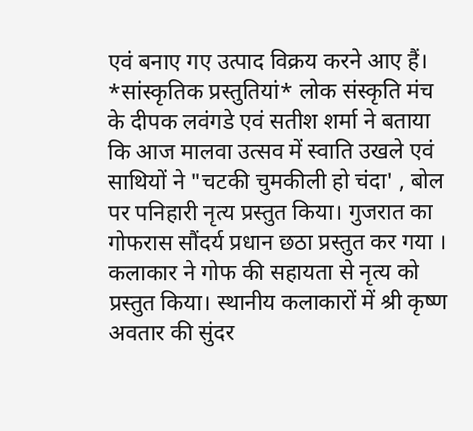एवं बनाए गए उत्पाद विक्रय करने आए हैं। *सांस्कृतिक प्रस्तुतियां* लोक संस्कृति मंच के दीपक लवंगडे एवं सतीश शर्मा ने बताया कि आज मालवा उत्सव में स्वाति उखले एवं साथियों ने "चटकी चुमकीली हो चंदा' , बोल पर पनिहारी नृत्य प्रस्तुत किया। गुजरात का गोफरास सौंदर्य प्रधान छठा प्रस्तुत कर गया । कलाकार ने गोफ की सहायता से नृत्य को प्रस्तुत किया। स्थानीय कलाकारों में श्री कृष्ण अवतार की सुंदर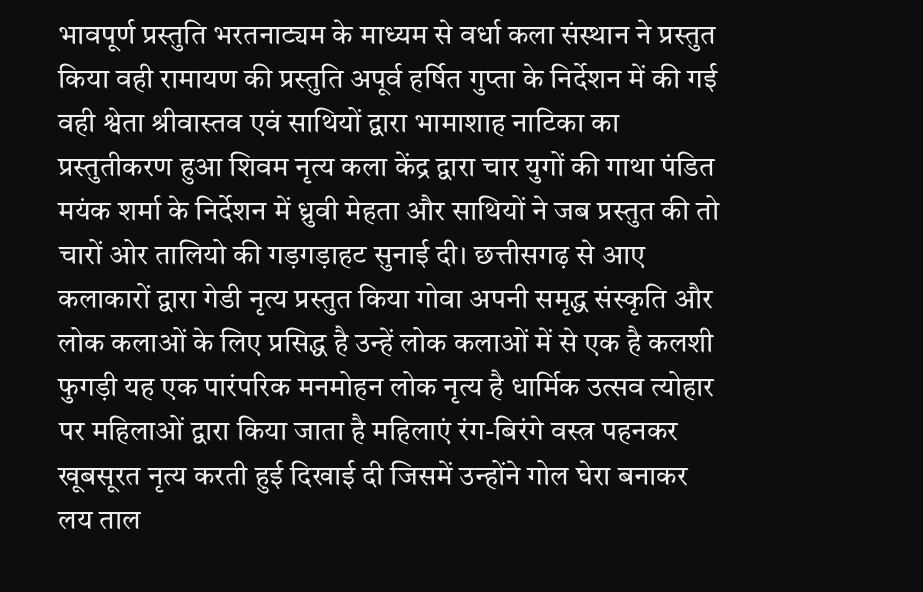भावपूर्ण प्रस्तुति भरतनाट्यम के माध्यम से वर्धा कला संस्थान ने प्रस्तुत किया वही रामायण की प्रस्तुति अपूर्व हर्षित गुप्ता के निर्देशन में की गई वही श्वेता श्रीवास्तव एवं साथियों द्वारा भामाशाह नाटिका का प्रस्तुतीकरण हुआ शिवम नृत्य कला केंद्र द्वारा चार युगों की गाथा पंडित मयंक शर्मा के निर्देशन में ध्रुवी मेहता और साथियों ने जब प्रस्तुत की तो चारों ओर तालियो की गड़गड़ाहट सुनाई दी। छत्तीसगढ़ से आए कलाकारों द्वारा गेडी नृत्य प्रस्तुत किया गोवा अपनी समृद्ध संस्कृति और लोक कलाओं के लिए प्रसिद्ध है उन्हें लोक कलाओं में से एक है कलशी फुगड़ी यह एक पारंपरिक मनमोहन लोक नृत्य है धार्मिक उत्सव त्योहार पर महिलाओं द्वारा किया जाता है महिलाएं रंग-बिरंगे वस्त्र पहनकर खूबसूरत नृत्य करती हुई दिखाई दी जिसमें उन्होंने गोल घेरा बनाकर लय ताल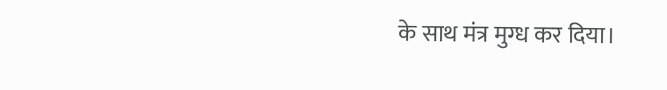के साथ मंत्र मुग्ध कर दिया।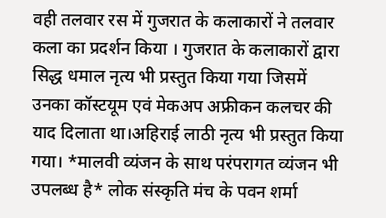वही तलवार रस में गुजरात के कलाकारों ने तलवार कला का प्रदर्शन किया । गुजरात के कलाकारों द्वारा सिद्ध धमाल नृत्य भी प्रस्तुत किया गया जिसमें उनका कॉस्टयूम एवं मेकअप अफ्रीकन कलचर की याद दिलाता था।अहिराई लाठी नृत्य भी प्रस्तुत किया गया। *मालवी व्यंजन के साथ परंपरागत व्यंजन भी उपलब्ध है* लोक संस्कृति मंच के पवन शर्मा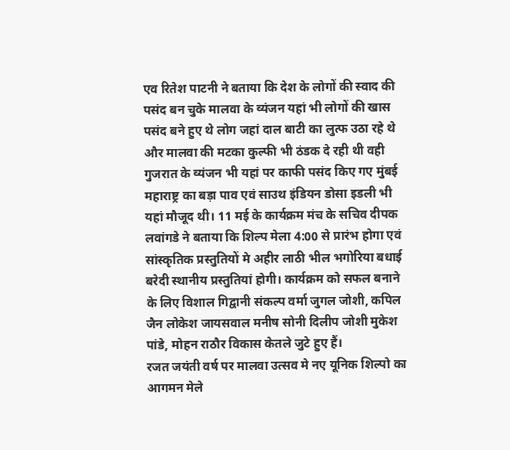एव रितेश पाटनी ने बताया कि देश के लोगों की स्वाद की पसंद बन चुके मालवा के व्यंजन यहां भी लोगों की खास पसंद बने हुए थे लोग जहां दाल बाटी का लुत्फ उठा रहे थे और मालवा की मटका कुल्फी भी ठंडक दे रही थी वही गुजरात के व्यंजन भी यहां पर काफी पसंद किए गए मुंबई महाराष्ट्र का बड़ा पाव एवं साउथ इंडियन डोसा इडली भी यहां मौजूद थी। 11 मई के कार्यक्रम मंच के सचिव दीपक लवांगडे ने बताया कि शिल्प मेला 4:00 से प्रारंभ होगा एवं सांस्कृतिक प्रस्तुतियों मे अहीर लाठी भील भगोरिया बधाई बरेदी स्थानीय प्रस्तुतियां होगी। कार्यक्रम को सफल बनाने के लिए विशाल गिद्वानी संकल्प वर्मा जुगल जोशी, कपिल जैन लोकेश जायसवाल मनीष सोनी दिलीप जोशी मुकेश पांडे, मोहन राठौर विकास केतले जुटे हुए हैं।
रजत जयंती वर्ष पर मालवा उत्सव मे नए यूनिक शिल्पो का आगमन मेले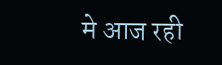मे आज रही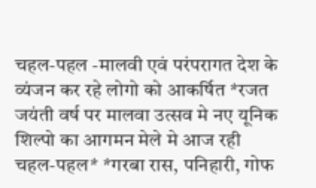चहल-पहल -मालवी एवं परंपरागत देश के व्यंजन कर रहे लोगो को आकर्षित *रजत जयंती वर्ष पर मालवा उत्सव मे नए यूनिक शिल्पो का आगमन मेले मे आज रही चहल-पहल* *गरबा रास, पनिहारी, गोफ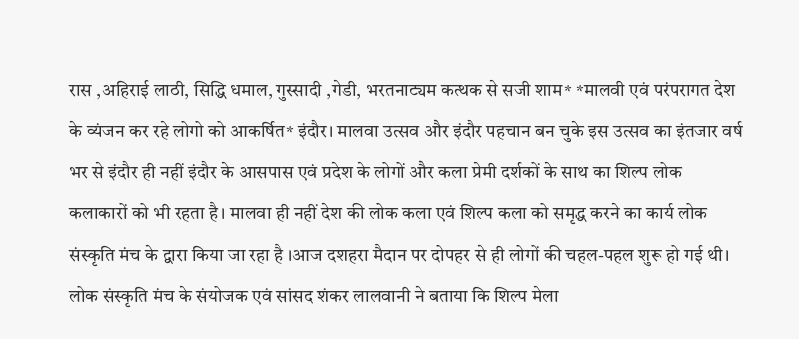रास ,अहिराई लाठी, सिद्धि धमाल, गुस्सादी ,गेडी, भरतनाट्यम कत्थक से सजी शाम* *मालवी एवं परंपरागत देश के व्यंजन कर रहे लोगो को आकर्षित* इंदौर। मालवा उत्सव और इंदौर पहचान बन चुके इस उत्सव का इंतजार वर्ष भर से इंदौर ही नहीं इंदौर के आसपास एवं प्रदेश के लोगों और कला प्रेमी दर्शकों के साथ का शिल्प लोक कलाकारों को भी रहता है। मालवा ही नहीं देश की लोक कला एवं शिल्प कला को समृद्ध करने का कार्य लोक संस्कृति मंच के द्वारा किया जा रहा है ।आज दशहरा मैदान पर दोपहर से ही लोगों की चहल-पहल शुरू हो गई थी। लोक संस्कृति मंच के संयोजक एवं सांसद शंकर लालवानी ने बताया कि शिल्प मेला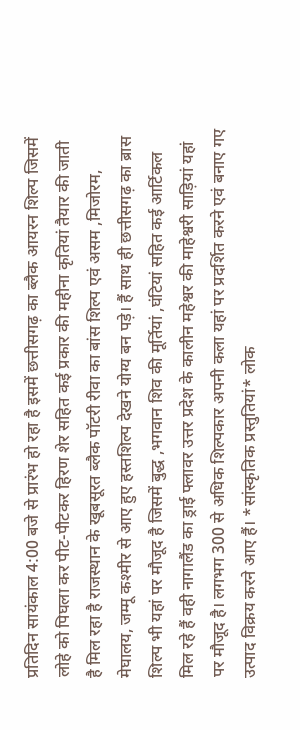प्रतिदिन सायंकाल 4:00 बजे से प्रारंभ हो रहा है इसमें छत्तीसगढ़ का ब्लैक आयरन शिल्प जिसमें लोहे को पिघला कर पीट-पीटकर हिरण शेर सहित कई प्रकार की महीना कृतियां तैयार की जाती है मिल रहा है राजस्थान के खूबसूरत ब्लैक पॉटरी रीवा का बांस शिल्प एवं असम ,मिजोरम, मेघालय, जम्मू कश्मीर से आए हुए हस्तशिल्प देखने योग्य बन पड़े। हैं साथ ही छत्तीसगढ़ का ब्रास शिल्प भी यहां पर मौजूद है जिसमें बुद्ध ,भगवान शिव की मूर्तियां ,घंटियां सहित कई आर्टिकल मिल रहे हैं वही नागालैंड का ड्राई फ्लावर उत्तर प्रदेश के कालीन महेश्वर की माहेश्वरी साड़ियां यहां पर मौजूद है। लगभग 300 से अधिक शिल्पकार अपनी कला यहां पर प्रदर्शित करने एवं बनाए गए उत्पाद विक्रय करने आए हैं। *सांस्कृतिक प्रस्तुतियां* लोक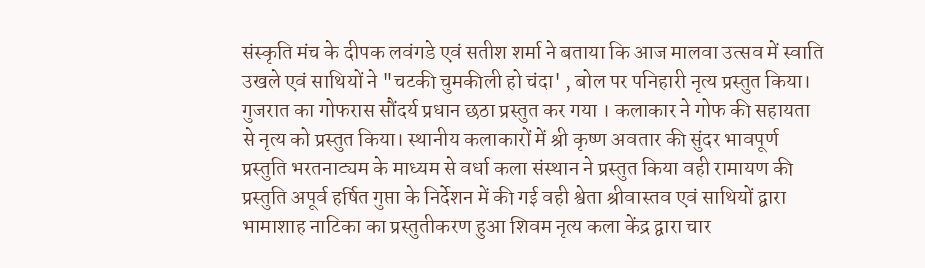संस्कृति मंच के दीपक लवंगडे एवं सतीश शर्मा ने बताया कि आज मालवा उत्सव में स्वाति उखले एवं साथियों ने "चटकी चुमकीली हो चंदा' , बोल पर पनिहारी नृत्य प्रस्तुत किया। गुजरात का गोफरास सौंदर्य प्रधान छठा प्रस्तुत कर गया । कलाकार ने गोफ की सहायता से नृत्य को प्रस्तुत किया। स्थानीय कलाकारों में श्री कृष्ण अवतार की सुंदर भावपूर्ण प्रस्तुति भरतनाट्यम के माध्यम से वर्धा कला संस्थान ने प्रस्तुत किया वही रामायण की प्रस्तुति अपूर्व हर्षित गुप्ता के निर्देशन में की गई वही श्वेता श्रीवास्तव एवं साथियों द्वारा भामाशाह नाटिका का प्रस्तुतीकरण हुआ शिवम नृत्य कला केंद्र द्वारा चार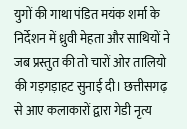युगों की गाथा पंडित मयंक शर्मा के निर्देशन में ध्रुवी मेहता और साथियों ने जब प्रस्तुत की तो चारों ओर तालियो की गड़गड़ाहट सुनाई दी। छत्तीसगढ़ से आए कलाकारों द्वारा गेडी नृत्य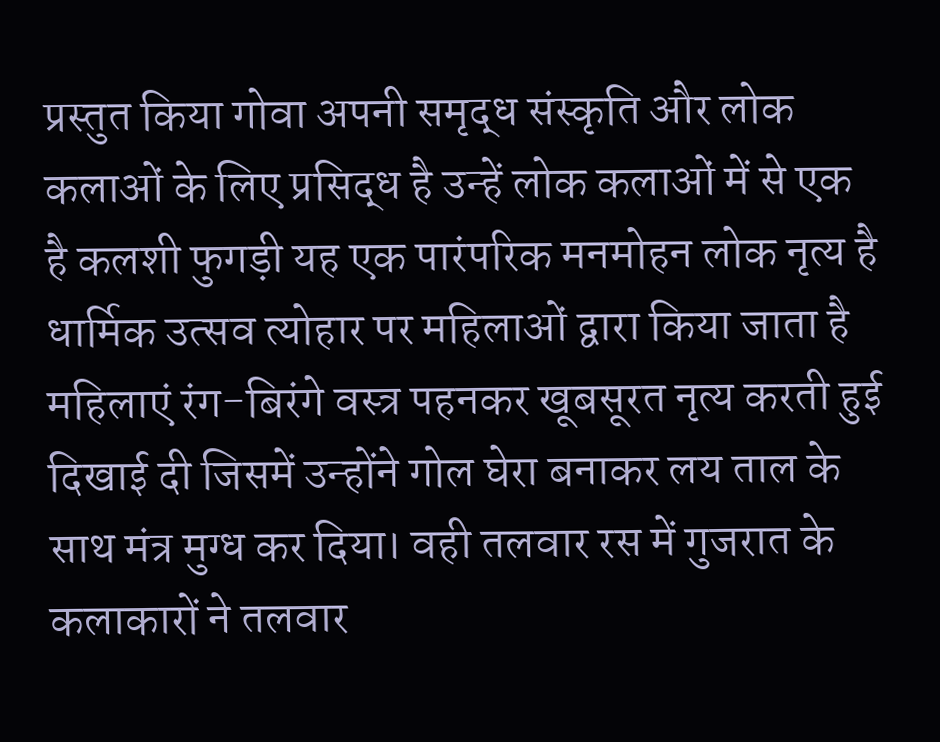प्रस्तुत किया गोवा अपनी समृद्ध संस्कृति और लोक कलाओं के लिए प्रसिद्ध है उन्हें लोक कलाओं में से एक है कलशी फुगड़ी यह एक पारंपरिक मनमोहन लोक नृत्य है धार्मिक उत्सव त्योहार पर महिलाओं द्वारा किया जाता है महिलाएं रंग-बिरंगे वस्त्र पहनकर खूबसूरत नृत्य करती हुई दिखाई दी जिसमें उन्होंने गोल घेरा बनाकर लय ताल के साथ मंत्र मुग्ध कर दिया। वही तलवार रस में गुजरात के कलाकारों ने तलवार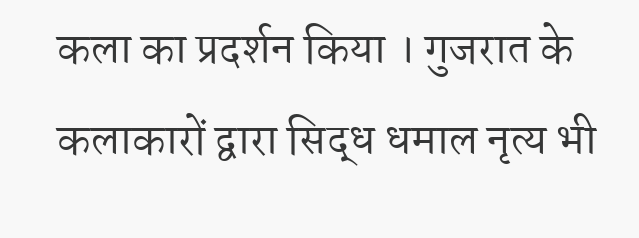कला का प्रदर्शन किया । गुजरात के कलाकारों द्वारा सिद्ध धमाल नृत्य भी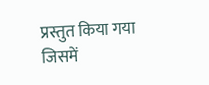प्रस्तुत किया गया जिसमें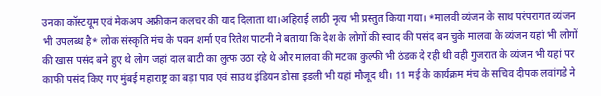उनका कॉस्टयूम एवं मेकअप अफ्रीकन कलचर की याद दिलाता था।अहिराई लाठी नृत्य भी प्रस्तुत किया गया। *मालवी व्यंजन के साथ परंपरागत व्यंजन भी उपलब्ध है* लोक संस्कृति मंच के पवन शर्मा एव रितेश पाटनी ने बताया कि देश के लोगों की स्वाद की पसंद बन चुके मालवा के व्यंजन यहां भी लोगों की खास पसंद बने हुए थे लोग जहां दाल बाटी का लुत्फ उठा रहे थे और मालवा की मटका कुल्फी भी ठंडक दे रही थी वही गुजरात के व्यंजन भी यहां पर काफी पसंद किए गए मुंबई महाराष्ट्र का बड़ा पाव एवं साउथ इंडियन डोसा इडली भी यहां मौजूद थी। 11 मई के कार्यक्रम मंच के सचिव दीपक लवांगडे ने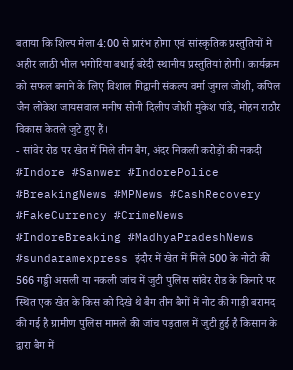बताया कि शिल्प मेला 4:00 से प्रारंभ होगा एवं सांस्कृतिक प्रस्तुतियों मे अहीर लाठी भील भगोरिया बधाई बरेदी स्थानीय प्रस्तुतियां होगी। कार्यक्रम को सफल बनाने के लिए विशाल गिद्वानी संकल्प वर्मा जुगल जोशी, कपिल जैन लोकेश जायसवाल मनीष सोनी दिलीप जोशी मुकेश पांडे, मोहन राठौर विकास केतले जुटे हुए हैं।
- सांवेर रोड पर खेत में मिले तीन बैग, अंदर निकली करोड़ों की नकदी #Indore #Sanwer #IndorePolice #BreakingNews #MPNews #CashRecovery #FakeCurrency #CrimeNews #IndoreBreaking #MadhyaPradeshNews #sundaramexpress इंदौर में खेत में मिले 500 के नोटो की 566 गड्डी असली या नकली जांच में जुटी पुलिस सांवेर रोड के किनारे पर स्थित एक खेत के किस को दिखे थे बैग तीन बैगों में नोट की गाड़ी बरामद की गई है ग्रामीण पुलिस मामले की जांच पड़ताल में जुटी हुई है किसान के द्वारा बैग में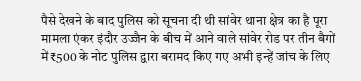पैसे देखने के बाद पुलिस को सूचना दी थी सांवेर थाना क्षेत्र का है पूरा मामला एंकर इंदौर उज्जैन के बीच में आने वाले सांवेर रोड पर तीन बैगों में₹500 के नोट पुलिस द्वारा बरामद किए गए अभी इन्हें जांच के लिए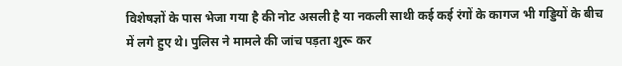विशेषज्ञों के पास भेजा गया है की नोट असली है या नकली साथी कई कई रंगों के कागज भी गड्डियों के बीच में लगे हुए थे। पुलिस ने मामले की जांच पड़ता शुरू कर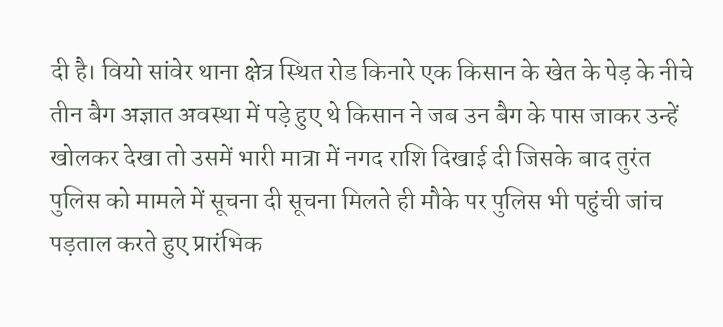दी है। वियो सांवेर थाना क्षेत्र स्थित रोड किनारे एक किसान के खेत के पेड़ के नीचे तीन बैग अज्ञात अवस्था में पड़े हुए थे किसान ने जब उन बैग के पास जाकर उन्हें खोलकर देखा तो उसमें भारी मात्रा में नगद राशि दिखाई दी जिसके बाद तुरंत पुलिस को मामले में सूचना दी सूचना मिलते ही मौके पर पुलिस भी पहुंची जांच पड़ताल करते हुए प्रारंभिक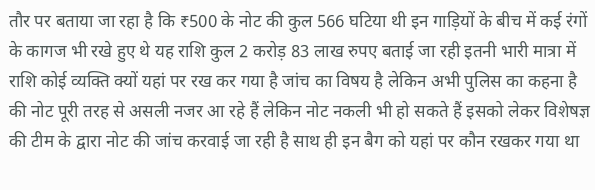तौर पर बताया जा रहा है कि ₹500 के नोट की कुल 566 घटिया थी इन गाड़ियों के बीच में कई रंगों के कागज भी रखे हुए थे यह राशि कुल 2 करोड़ 83 लाख रुपए बताई जा रही इतनी भारी मात्रा में राशि कोई व्यक्ति क्यों यहां पर रख कर गया है जांच का विषय है लेकिन अभी पुलिस का कहना है की नोट पूरी तरह से असली नजर आ रहे हैं लेकिन नोट नकली भी हो सकते हैं इसको लेकर विशेषज्ञ की टीम के द्वारा नोट की जांच करवाई जा रही है साथ ही इन बैग को यहां पर कौन रखकर गया था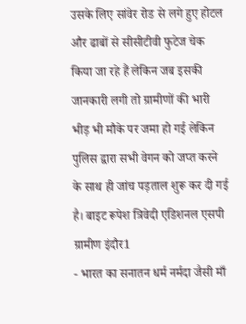उसके लिए सांवेर रोड से लगे हुए होटल और ढाबों से सीसीटीवी फुटेज चेक किया जा रहे हैं लेकिन जब इसकी जानकारी लगी तो ग्रामीणों की भारी भीड़ भी मौके पर जमा हो गई लेकिन पुलिस द्वारा सभी वेगन को जप्त करने के साथ ही जांच पड़ताल शुरू कर दी गई है। बाइट रूपेश त्रिवेदी एडिशनल एसपी ग्रामीण इंदौर1
- भारत का सनातन धर्म नर्मदा जैसी माँ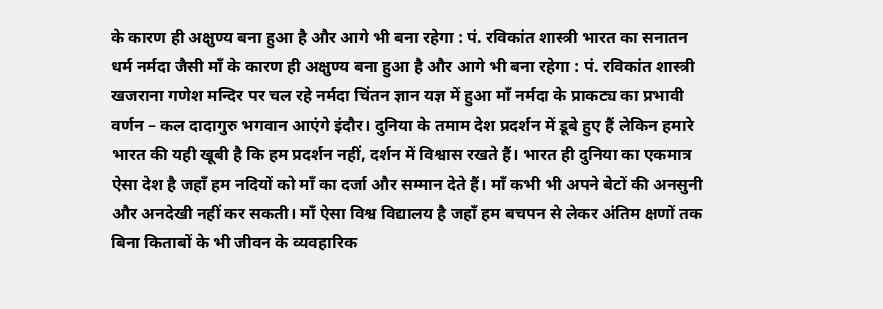के कारण ही अक्षुण्य बना हुआ है और आगे भी बना रहेगा : पं. रविकांत शास्त्री भारत का सनातन धर्म नर्मदा जैसी माँ के कारण ही अक्षुण्य बना हुआ है और आगे भी बना रहेगा : पं. रविकांत शास्त्री खजराना गणेश मन्दिर पर चल रहे नर्मदा चिंतन ज्ञान यज्ञ में हुआ माँ नर्मदा के प्राकट्य का प्रभावी वर्णन – कल दादागुरु भगवान आएंगे इंदौर। दुनिया के तमाम देश प्रदर्शन में डूबे हुए हैं लेकिन हमारे भारत की यही खूबी है कि हम प्रदर्शन नहीं, दर्शन में विश्वास रखते हैं। भारत ही दुनिया का एकमात्र ऐसा देश है जहाँ हम नदियों को माँ का दर्जा और सम्मान देते हैं। माँ कभी भी अपने बेटों की अनसुनी और अनदेखी नहीं कर सकती। माँ ऐसा विश्व विद्यालय है जहाँ हम बचपन से लेकर अंतिम क्षणों तक बिना किताबों के भी जीवन के व्यवहारिक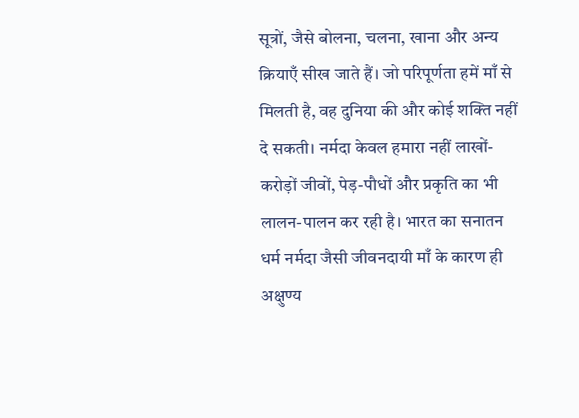सूत्रों, जैसे बोलना, चलना, खाना और अन्य क्रियाएँ सीख जाते हैं। जो परिपूर्णता हमें माँ से मिलती है, वह दुनिया की और कोई शक्ति नहीं दे सकती। नर्मदा केवल हमारा नहीं लाखों-करोड़ों जीवों, पेड़-पौधों और प्रकृति का भी लालन-पालन कर रही है। भारत का सनातन धर्म नर्मदा जैसी जीवनदायी माँ के कारण ही अक्षुण्य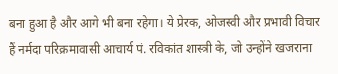बना हुआ है और आगे भी बना रहेगा। ये प्रेरक, ओजस्वी और प्रभावी विचार हैं नर्मदा परिक्रमावासी आचार्य पं. रविकांत शास्त्री के, जो उन्होंने खजराना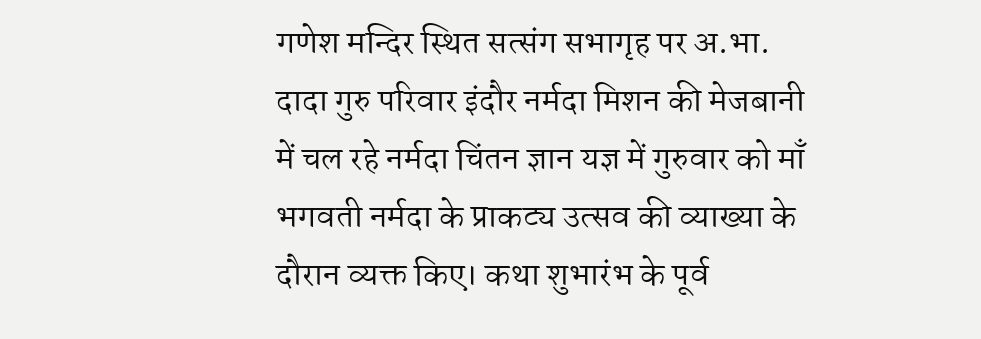गणेश मन्दिर स्थित सत्संग सभागृह पर अ.भा. दादा गुरु परिवार इंदौर नर्मदा मिशन की मेजबानी में चल रहे नर्मदा चिंतन ज्ञान यज्ञ में गुरुवार को माँ भगवती नर्मदा के प्राकट्य उत्सव की व्याख्या के दौरान व्यक्त किए। कथा शुभारंभ के पूर्व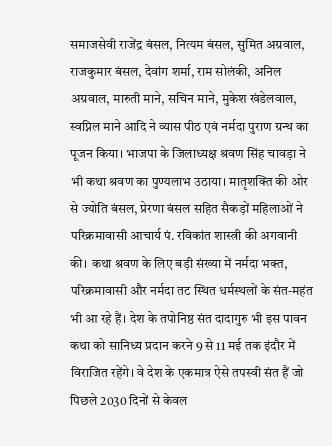समाजसेवी राजेंद्र बंसल, नित्यम बंसल, सुमित अग्रवाल, राजकुमार बंसल, देवांग शर्मा, राम सोलंकी, अनिल अग्रवाल, मारुती माने, सचिन माने, मुकेश खंडेलवाल, स्वप्निल माने आदि ने व्यास पीठ एवं नर्मदा पुराण ग्रन्थ का पूजन किया। भाजपा के जिलाध्यक्ष श्रवण सिंह चावड़ा ने भी कथा श्रवण का पुण्यलाभ उठाया। मातृशक्ति की ओर से ज्योति बंसल, प्रेरणा बंसल सहित सैकड़ों महिलाओं ने परिक्रमावासी आचार्य पं. रविकांत शास्त्री की अगवानी की। कथा श्रवण के लिए बड़ी संख्या में नर्मदा भक्त, परिक्रमावासी और नर्मदा तट स्थित धर्मस्थलों के संत-महंत भी आ रहे हैं। देश के तपोनिष्ठ संत दादागुरु भी इस पावन कथा को सानिध्य प्रदान करने 9 से 11 मई तक इंदौर में विराजित रहेंगे। वे देश के एकमात्र ऐसे तपस्वी संत हैं जो पिछले 2030 दिनों से केवल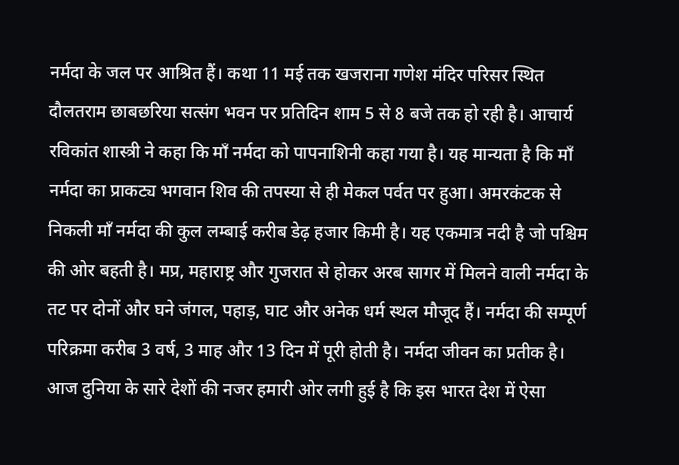नर्मदा के जल पर आश्रित हैं। कथा 11 मई तक खजराना गणेश मंदिर परिसर स्थित दौलतराम छाबछरिया सत्संग भवन पर प्रतिदिन शाम 5 से 8 बजे तक हो रही है। आचार्य रविकांत शास्त्री ने कहा कि माँ नर्मदा को पापनाशिनी कहा गया है। यह मान्यता है कि माँ नर्मदा का प्राकट्य भगवान शिव की तपस्या से ही मेकल पर्वत पर हुआ। अमरकंटक से निकली माँ नर्मदा की कुल लम्बाई करीब डेढ़ हजार किमी है। यह एकमात्र नदी है जो पश्चिम की ओर बहती है। मप्र, महाराष्ट्र और गुजरात से होकर अरब सागर में मिलने वाली नर्मदा के तट पर दोनों और घने जंगल, पहाड़, घाट और अनेक धर्म स्थल मौजूद हैं। नर्मदा की सम्पूर्ण परिक्रमा करीब 3 वर्ष, 3 माह और 13 दिन में पूरी होती है। नर्मदा जीवन का प्रतीक है। आज दुनिया के सारे देशों की नजर हमारी ओर लगी हुई है कि इस भारत देश में ऐसा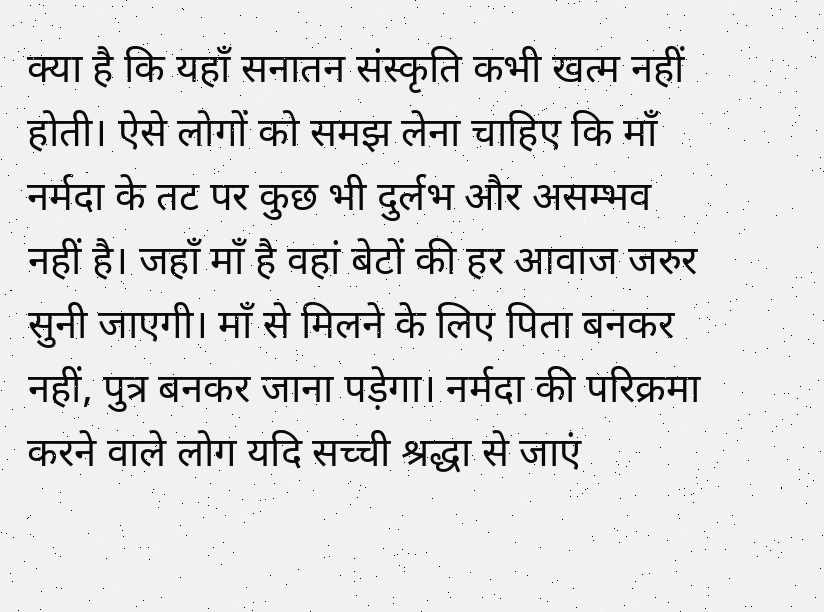क्या है कि यहाँ सनातन संस्कृति कभी खत्म नहीं होती। ऐसे लोगों को समझ लेना चाहिए कि माँ नर्मदा के तट पर कुछ भी दुर्लभ और असम्भव नहीं है। जहाँ माँ है वहां बेटों की हर आवाज जरुर सुनी जाएगी। माँ से मिलने के लिए पिता बनकर नहीं, पुत्र बनकर जाना पड़ेगा। नर्मदा की परिक्रमा करने वाले लोग यदि सच्ची श्रद्धा से जाएं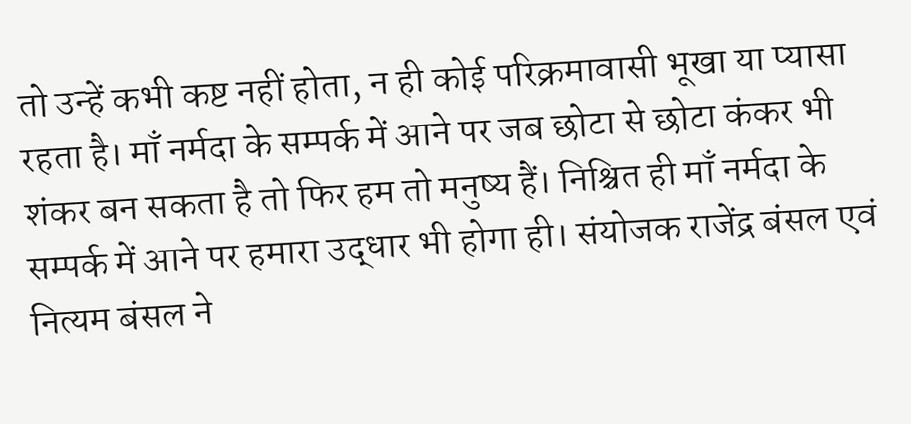तो उन्हें कभी कष्ट नहीं होता, न ही कोई परिक्रमावासी भूखा या प्यासा रहता है। माँ नर्मदा के सम्पर्क में आने पर जब छोटा से छोटा कंकर भी शंकर बन सकता है तो फिर हम तो मनुष्य हैं। निश्चित ही माँ नर्मदा के सम्पर्क में आने पर हमारा उद्धार भी होगा ही। संयोजक राजेंद्र बंसल एवं नित्यम बंसल ने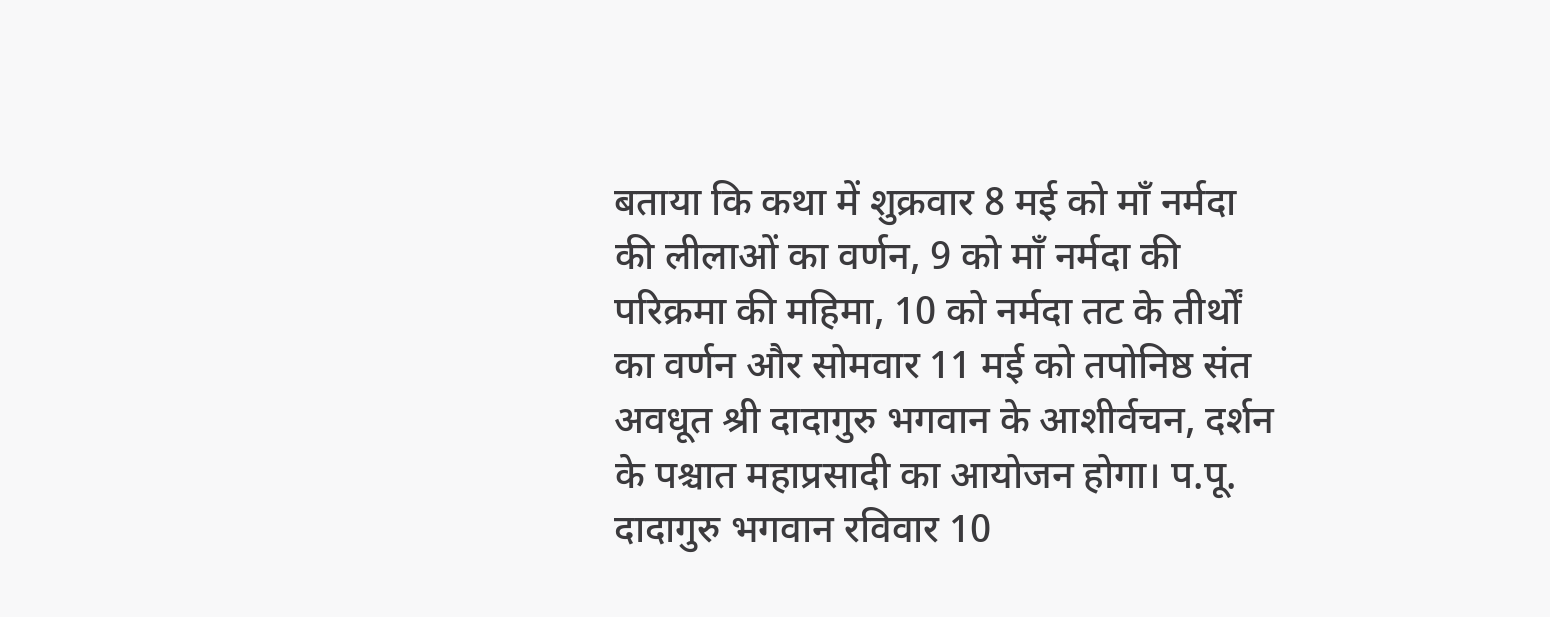बताया कि कथा में शुक्रवार 8 मई को माँ नर्मदा की लीलाओं का वर्णन, 9 को माँ नर्मदा की परिक्रमा की महिमा, 10 को नर्मदा तट के तीर्थों का वर्णन और सोमवार 11 मई को तपोनिष्ठ संत अवधूत श्री दादागुरु भगवान के आशीर्वचन, दर्शन के पश्चात महाप्रसादी का आयोजन होगा। प.पू. दादागुरु भगवान रविवार 10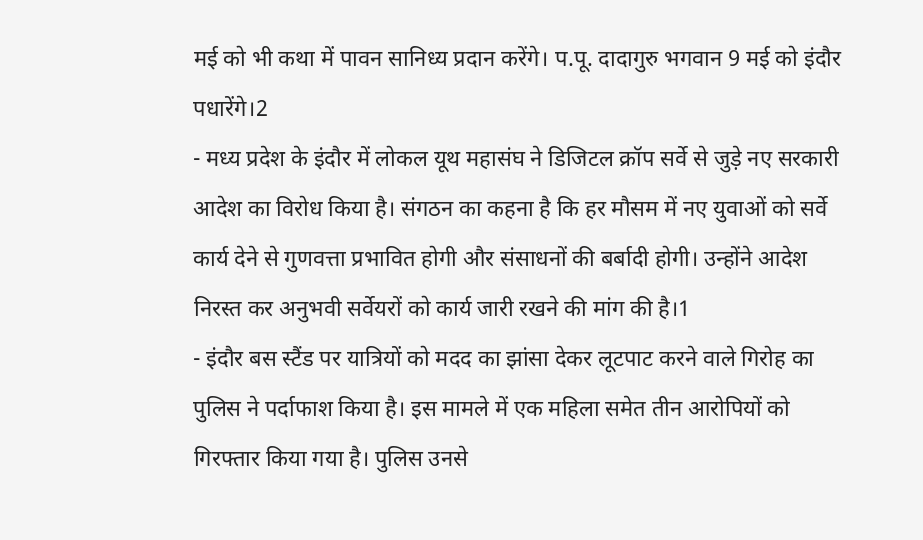मई को भी कथा में पावन सानिध्य प्रदान करेंगे। प.पू. दादागुरु भगवान 9 मई को इंदौर पधारेंगे।2
- मध्य प्रदेश के इंदौर में लोकल यूथ महासंघ ने डिजिटल क्रॉप सर्वे से जुड़े नए सरकारी आदेश का विरोध किया है। संगठन का कहना है कि हर मौसम में नए युवाओं को सर्वे कार्य देने से गुणवत्ता प्रभावित होगी और संसाधनों की बर्बादी होगी। उन्होंने आदेश निरस्त कर अनुभवी सर्वेयरों को कार्य जारी रखने की मांग की है।1
- इंदौर बस स्टैंड पर यात्रियों को मदद का झांसा देकर लूटपाट करने वाले गिरोह का पुलिस ने पर्दाफाश किया है। इस मामले में एक महिला समेत तीन आरोपियों को गिरफ्तार किया गया है। पुलिस उनसे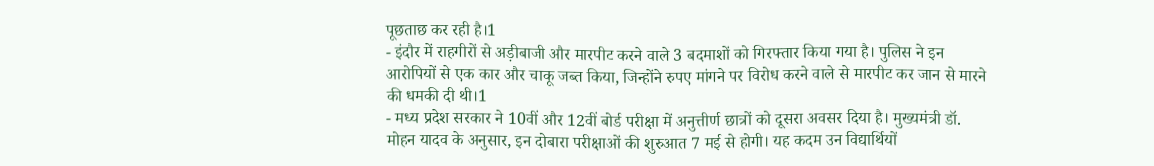पूछताछ कर रही है।1
- इंदौर में राहगीरों से अड़ीबाजी और मारपीट करने वाले 3 बदमाशों को गिरफ्तार किया गया है। पुलिस ने इन आरोपियों से एक कार और चाकू जब्त किया, जिन्होंने रुपए मांगने पर विरोध करने वाले से मारपीट कर जान से मारने की धमकी दी थी।1
- मध्य प्रदेश सरकार ने 10वीं और 12वीं बोर्ड परीक्षा में अनुत्तीर्ण छात्रों को दूसरा अवसर दिया है। मुख्यमंत्री डॉ. मोहन यादव के अनुसार, इन दोबारा परीक्षाओं की शुरुआत 7 मई से होगी। यह कदम उन विद्यार्थियों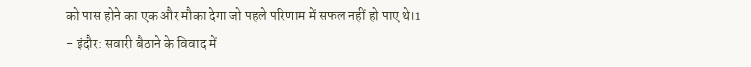को पास होने का एक और मौका देगा जो पहले परिणाम में सफल नहीं हो पाए थे।1
- इंदौर: सवारी बैठाने के विवाद में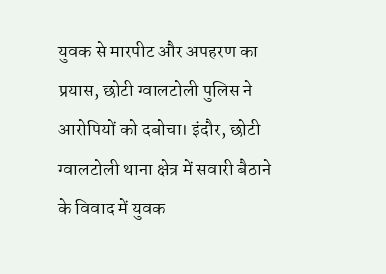युवक से मारपीट और अपहरण का प्रयास, छोटी ग्वालटोली पुलिस ने आरोपियों को दबोचा। इंदौर, छोटी ग्वालटोली थाना क्षेत्र में सवारी बैठाने के विवाद में युवक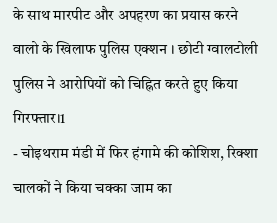के साथ मारपीट और अपहरण का प्रयास करने वालो के खिलाफ पुलिस एक्शन । छोटी ग्वालटोली पुलिस ने आरोपियों को चिह्नित करते हुए किया गिरफ्तार।1
- चोइथराम मंडी में फिर हंगामे की कोशिश, रिक्शा चालकों ने किया चक्का जाम का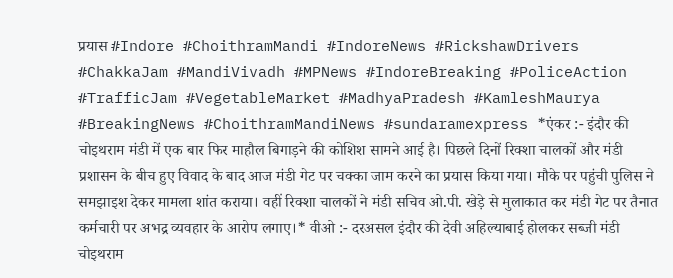प्रयास #Indore #ChoithramMandi #IndoreNews #RickshawDrivers #ChakkaJam #MandiVivadh #MPNews #IndoreBreaking #PoliceAction #TrafficJam #VegetableMarket #MadhyaPradesh #KamleshMaurya #BreakingNews #ChoithramMandiNews #sundaramexpress *एंकर :- इंदौर की चोइथराम मंडी में एक बार फिर माहौल बिगाड़ने की कोशिश सामने आई है। पिछले दिनों रिक्शा चालकों और मंडी प्रशासन के बीच हुए विवाद के बाद आज मंडी गेट पर चक्का जाम करने का प्रयास किया गया। मौके पर पहुंची पुलिस ने समझाइश देकर मामला शांत कराया। वहीं रिक्शा चालकों ने मंडी सचिव ओ.पी. खेड़े से मुलाकात कर मंडी गेट पर तैनात कर्मचारी पर अभद्र व्यवहार के आरोप लगाए।* वीओ :- दरअसल इंदौर की देवी अहिल्याबाई होलकर सब्जी मंडी चोइथराम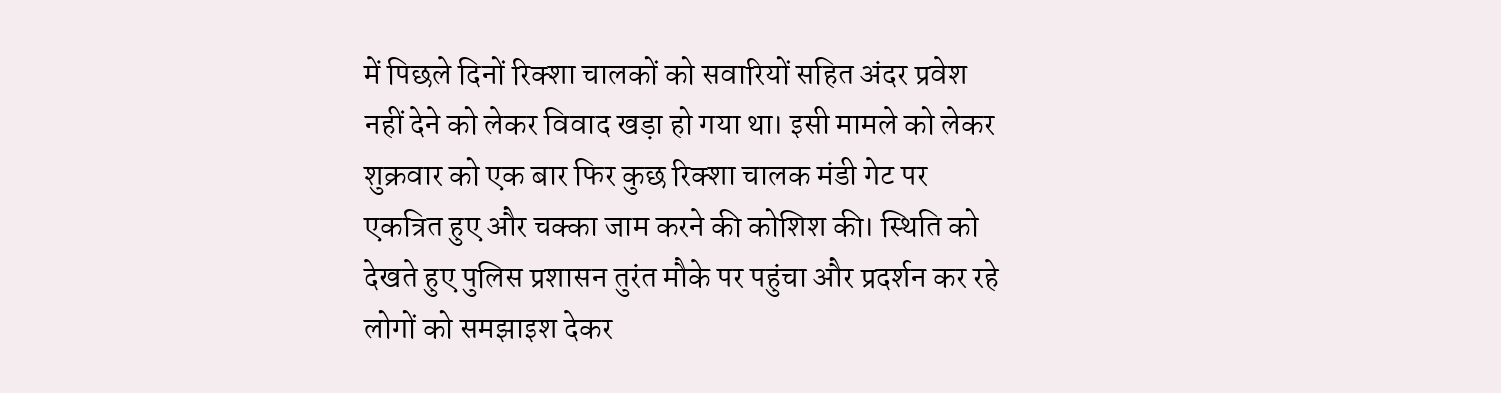में पिछले दिनों रिक्शा चालकों को सवारियों सहित अंदर प्रवेश नहीं देने को लेकर विवाद खड़ा हो गया था। इसी मामले को लेकर शुक्रवार को एक बार फिर कुछ रिक्शा चालक मंडी गेट पर एकत्रित हुए और चक्का जाम करने की कोशिश की। स्थिति को देखते हुए पुलिस प्रशासन तुरंत मौके पर पहुंचा और प्रदर्शन कर रहे लोगों को समझाइश देकर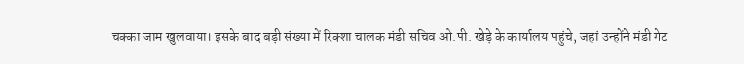चक्का जाम खुलवाया। इसके बाद बड़ी संख्या में रिक्शा चालक मंडी सचिव ओ.पी. खेड़े के कार्यालय पहुंचे, जहां उन्होंने मंडी गेट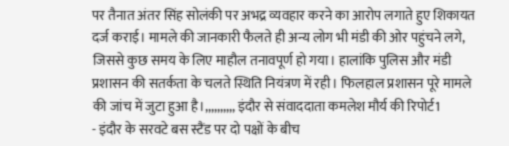पर तैनात अंतर सिंह सोलंकी पर अभद्र व्यवहार करने का आरोप लगाते हुए शिकायत दर्ज कराई। मामले की जानकारी फैलते ही अन्य लोग भी मंडी की ओर पहुंचने लगे, जिससे कुछ समय के लिए माहौल तनावपूर्ण हो गया। हालांकि पुलिस और मंडी प्रशासन की सतर्कता के चलते स्थिति नियंत्रण में रही। फिलहाल प्रशासन पूरे मामले की जांच में जुटा हुआ है।,,,,,,,,,, इंदौर से संवाददाता कमलेश मौर्य की रिपोर्ट1
- इंदौर के सरवटे बस स्टैंड पर दो पक्षों के बीच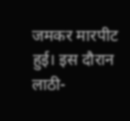जमकर मारपीट हुई। इस दौरान लाठी-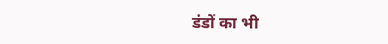डंडों का भी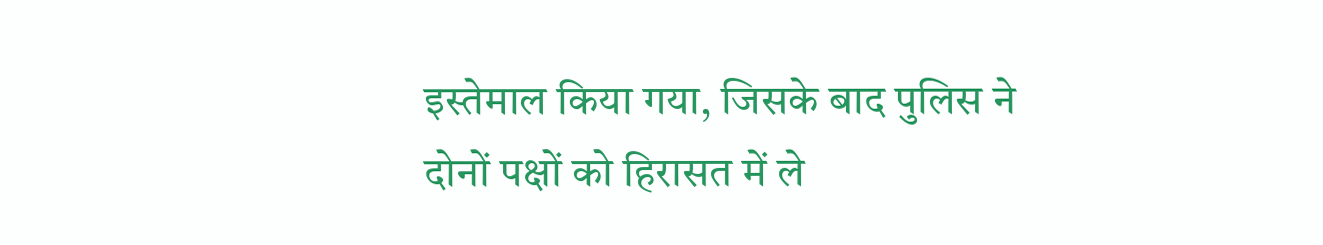इस्तेमाल किया गया, जिसके बाद पुलिस ने दोनों पक्षों को हिरासत में ले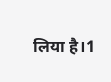लिया है।1